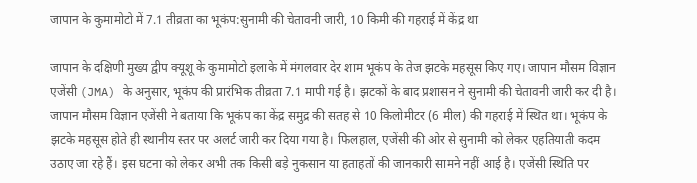जापान के कुमामोटो में 7.1 तीव्रता का भूकंप:सुनामी की चेतावनी जारी, 10 किमी की गहराई में केंद्र था

जापान के दक्षिणी मुख्य द्वीप क्यूशू के कुमामोटो इलाके में मंगलवार देर शाम भूकंप के तेज झटके महसूस किए गए। जापान मौसम विज्ञान एजेंसी (JMA) के अनुसार, भूकंप की प्रारंभिक तीव्रता 7.1 मापी गई है। झटकों के बाद प्रशासन ने सुनामी की चेतावनी जारी कर दी है। जापान मौसम विज्ञान एजेंसी ने बताया कि भूकंप का केंद्र समुद्र की सतह से 10 किलोमीटर (6 मील) की गहराई में स्थित था। भूकंप के झटके महसूस होते ही स्थानीय स्तर पर अलर्ट जारी कर दिया गया है। फिलहाल, एजेंसी की ओर से सुनामी को लेकर एहतियाती कदम उठाए जा रहे हैं। इस घटना को लेकर अभी तक किसी बड़े नुकसान या हताहतों की जानकारी सामने नहीं आई है। एजेंसी स्थिति पर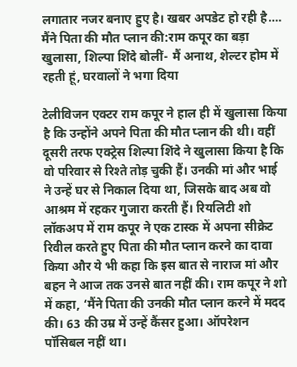लगातार नजर बनाए हुए है। खबर अपडेट हो रही है….
मैंने पिता की मौत प्लान की:राम कपूर का बड़ा खुलासा, शिल्पा शिंदे बोलीं- मैं अनाथ, शेल्टर होम में रहती हूं, घरवालों ने भगा दिया

टेलीविजन एक्टर राम कपूर ने हाल ही में खुलासा किया है कि उन्होंने अपने पिता की मौत प्लान की थी। वहीं दूसरी तरफ एक्ट्रेस शिल्पा शिंदे ने खुलासा किया है कि वो परिवार से रिश्ते तोड़ चुकी हैं। उनकी मां और भाई ने उन्हें घर से निकाल दिया था, जिसके बाद अब वो आश्रम में रहकर गुजारा करती हैं। रियलिटी शो लॉकअप में राम कपूर ने एक टास्क में अपना सीक्रेट रिवील करते हुए पिता की मौत प्लान करने का दावा किया और ये भी कहा कि इस बात से नाराज मां और बहन ने आज तक उनसे बात नहीं की। राम कपूर ने शो में कहा, ‘मैंने पिता की उनकी मौत प्लान करने में मदद की। 63 की उम्र में उन्हें कैंसर हुआ। ऑपरेशन पॉसिबल नहीं था।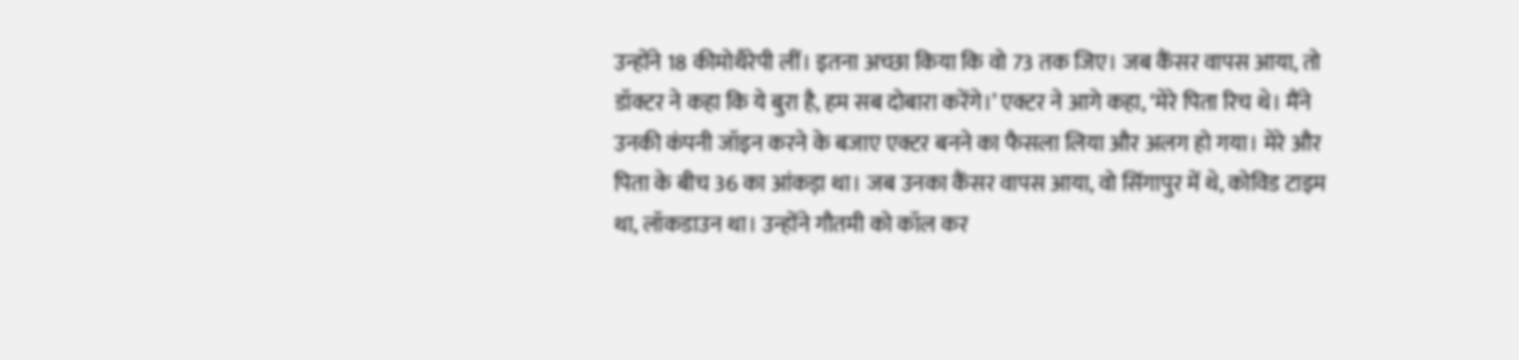उन्होंने 18 कीमोथैरेपी लीं। इतना अच्छा किया कि वो 73 तक जिए। जब कैंसर वापस आया, तो डॉक्टर ने कहा कि ये बुरा है, हम सब दोबारा करेंगे।’ एक्टर ने आगे कहा, ‘मेरे पिता रिच थे। मैंने उनकी कंपनी जॉइन करने के बजाए एक्टर बनने का फैसला लिया और अलग हो गया। मेरे और पिता के बीच 36 का आंकड़ा था। जब उनका कैंसर वापस आया, वो सिंगापुर में थे, कोविड टाइम था, लॉकडाउन था। उन्होंने गौतमी को कॉल कर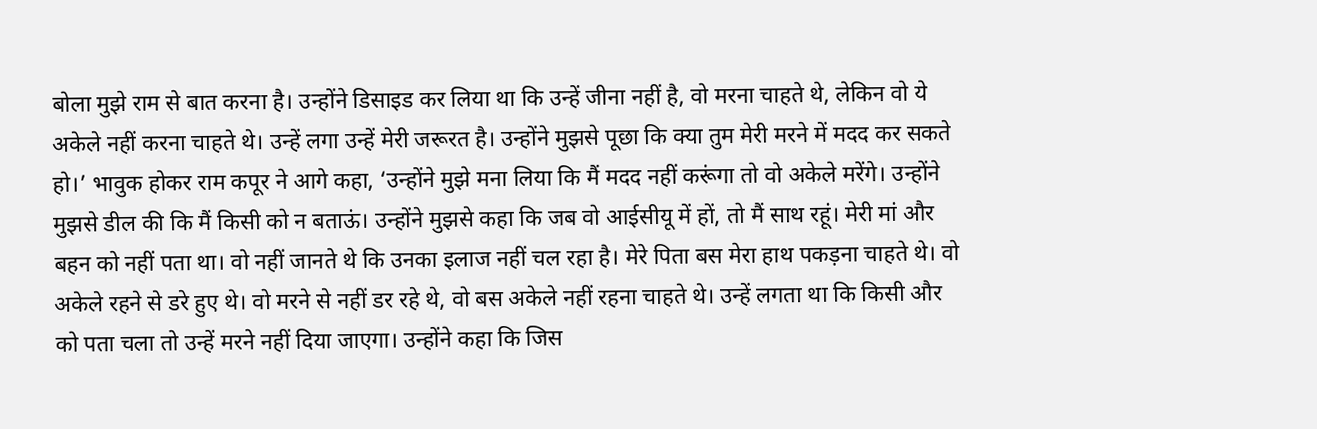बोला मुझे राम से बात करना है। उन्होंने डिसाइड कर लिया था कि उन्हें जीना नहीं है, वो मरना चाहते थे, लेकिन वो ये अकेले नहीं करना चाहते थे। उन्हें लगा उन्हें मेरी जरूरत है। उन्होंने मुझसे पूछा कि क्या तुम मेरी मरने में मदद कर सकते हो।’ भावुक होकर राम कपूर ने आगे कहा, ‘उन्होंने मुझे मना लिया कि मैं मदद नहीं करूंगा तो वो अकेले मरेंगे। उन्होंने मुझसे डील की कि मैं किसी को न बताऊं। उन्होंने मुझसे कहा कि जब वो आईसीयू में हों, तो मैं साथ रहूं। मेरी मां और बहन को नहीं पता था। वो नहीं जानते थे कि उनका इलाज नहीं चल रहा है। मेरे पिता बस मेरा हाथ पकड़ना चाहते थे। वो अकेले रहने से डरे हुए थे। वो मरने से नहीं डर रहे थे, वो बस अकेले नहीं रहना चाहते थे। उन्हें लगता था कि किसी और को पता चला तो उन्हें मरने नहीं दिया जाएगा। उन्होंने कहा कि जिस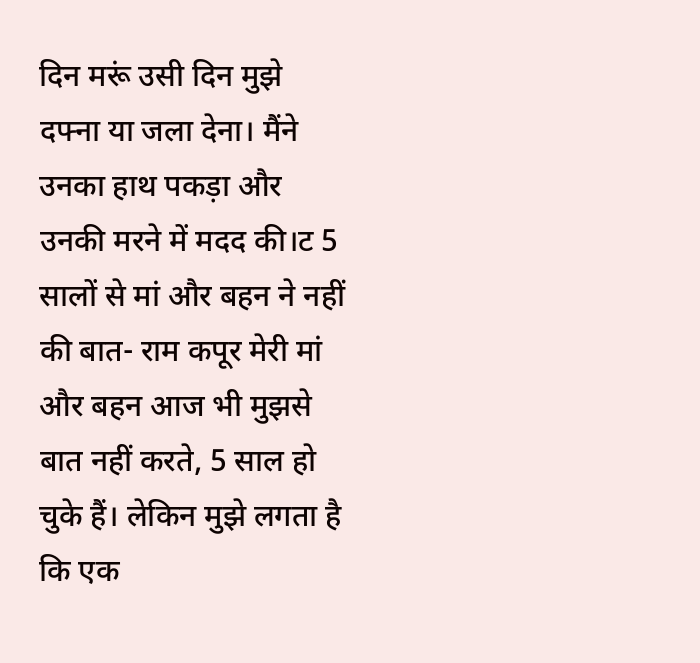दिन मरूं उसी दिन मुझे दफ्ना या जला देना। मैंने उनका हाथ पकड़ा और उनकी मरने में मदद की।ट 5 सालों से मां और बहन ने नहीं की बात- राम कपूर मेरी मां और बहन आज भी मुझसे बात नहीं करते, 5 साल हो चुके हैं। लेकिन मुझे लगता है कि एक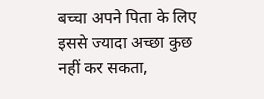बच्चा अपने पिता के लिए इससे ज्यादा अच्छा कुछ नहीं कर सकता,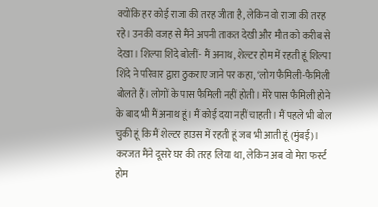क्योंकि हर कोई राजा की तरह जीता है, लेकिन वो राजा की तरह रहे। उनकी वजह से मैंने अपनी ताकत देखी और मौत को करीब से देखा। शिल्पा शिंदे बोलीं- मैं अनाथ, शेल्टर होम में रहती हूं शिल्पा शिंदे ने परिवार द्वारा ठुकराए जाने पर कहा, ‘लोग फैमिली-फैमिली बोलते हैं। लोगों के पास फैमिली नहीं होती। मेरे पास फैमिली होने के बाद भी मैं अनाथ हूं। मैं कोई दया नहीं चाहती। मैं पहले भी बोल चुकी हूं कि मैं शेल्टर हाउस में रहती हूं जब भी आती हूं (मुंबई)। करजत मैंने दूसरे घर की तरह लिया था, लेकिन अब वो मेरा फर्स्ट होम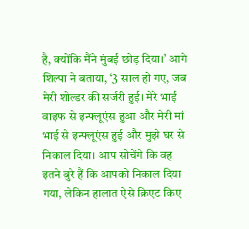है, क्योंकि मैंने मुंबई छोड़ दिया।’ आगे शिल्पा ने बताया, ‘3 साल हो गए, जब मेरी शोल्डर की सर्जरी हुई। मेरे भाई वाइफ से इन्फ्लूएंस हुआ और मेरी मां भाई से इन्फ्लूएंस हुई और मुझे घर से निकाल दिया। आप सोचेंगे कि वह इतने बुरे हैं कि आपको निकाल दिया गया, लेकिन हालात ऐसे क्रिएट किए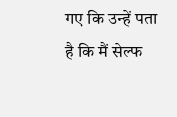गए कि उन्हें पता है कि मैं सेल्फ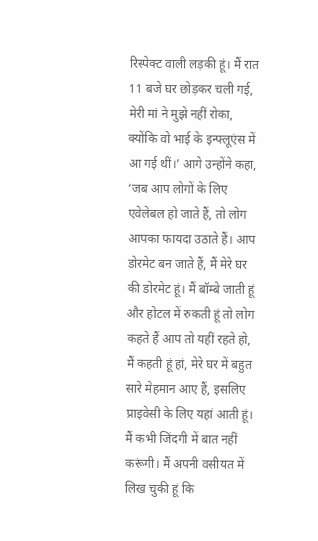रिस्पेक्ट वाली लड़की हूं। मैं रात 11 बजे घर छोड़कर चली गई, मेरी मां ने मुझे नहीं रोका, क्योंकि वो भाई के इन्फ्लूएंस में आ गई थीं।’ आगे उन्होंने कहा, ‘जब आप लोगों के लिए एवेलेबल हो जाते हैं, तो लोग आपका फायदा उठाते हैं। आप डोरमेट बन जाते हैं, मैं मेरे घर की डोरमेट हूं। मैं बॉम्बे जाती हूं और होटल में रुकती हूं तो लोग कहते हैं आप तो यहीं रहते हो, मैं कहती हूं हां, मेरे घर में बहुत सारे मेहमान आए हैं, इसलिए प्राइवेसी के लिए यहां आती हूं। मैं कभी जिंदगी में बात नहीं करूंगी। मैं अपनी वसीयत में लिख चुकी हूं कि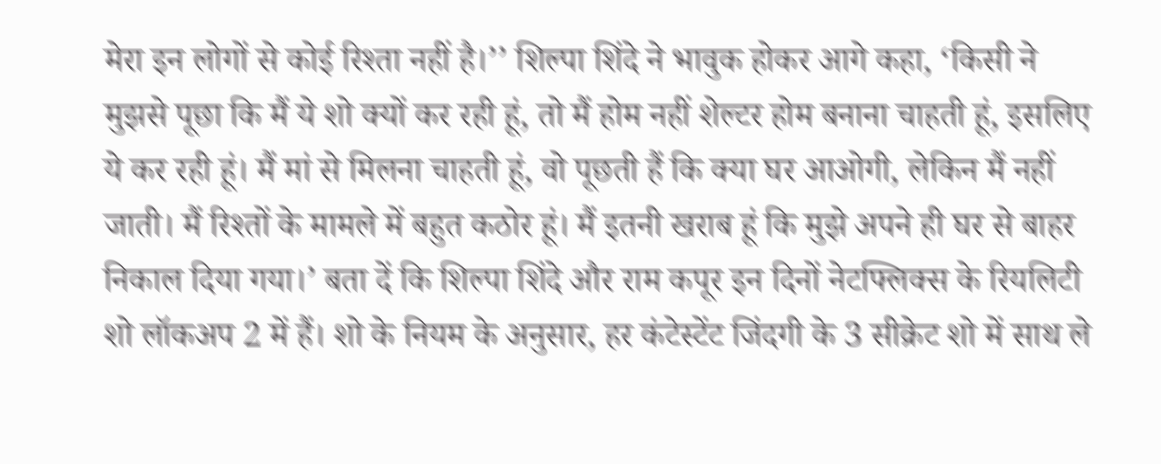मेरा इन लोगों से कोई रिश्ता नहीं है।’’ शिल्पा शिंदे ने भावुक होकर आगे कहा, ‘किसी ने मुझसे पूछा कि मैं ये शो क्यों कर रही हूं, तो मैं होम नहीं शेल्टर होम बनाना चाहती हूं, इसलिए ये कर रही हूं। मैं मां से मिलना चाहती हूं, वो पूछती हैं कि क्या घर आओगी, लेकिन मैं नहीं जाती। मैं रिश्तों के मामले में बहुत कठोर हूं। मैं इतनी खराब हूं कि मुझे अपने ही घर से बाहर निकाल दिया गया।’ बता दें कि शिल्पा शिंदे और राम कपूर इन दिनों नेटफ्लिक्स के रियलिटी शो लॉकअप 2 में हैं। शो के नियम के अनुसार, हर कंटेस्टेंट जिंदगी के 3 सीक्रेट शो में साथ ले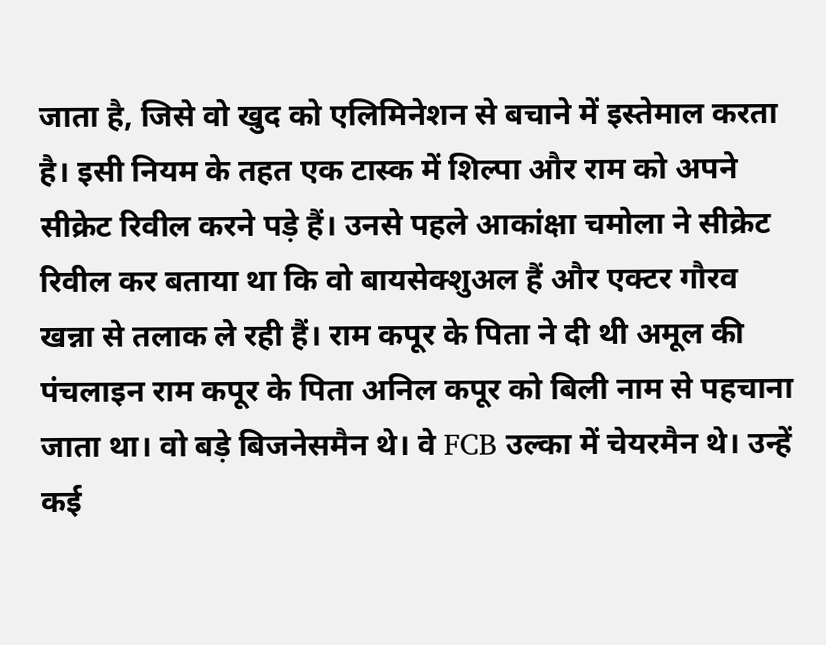जाता है, जिसे वो खुद को एलिमिनेशन से बचाने में इस्तेमाल करता है। इसी नियम के तहत एक टास्क में शिल्पा और राम को अपने सीक्रेट रिवील करने पड़े हैं। उनसे पहले आकांक्षा चमोला ने सीक्रेट रिवील कर बताया था कि वो बायसेक्शुअल हैं और एक्टर गौरव खन्ना से तलाक ले रही हैं। राम कपूर के पिता ने दी थी अमूल की पंचलाइन राम कपूर के पिता अनिल कपूर को बिली नाम से पहचाना जाता था। वो बड़े बिजनेसमैन थे। वे FCB उल्का में चेयरमैन थे। उन्हें कई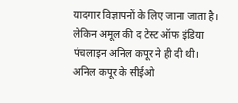यादगार विज्ञापनों के लिए जाना जाता है। लेकिन अमूल की द टेस्ट ऑफ इंडिया पंचलाइन अनिल कपूर ने ही दी थी। अनिल कपूर के सीईओ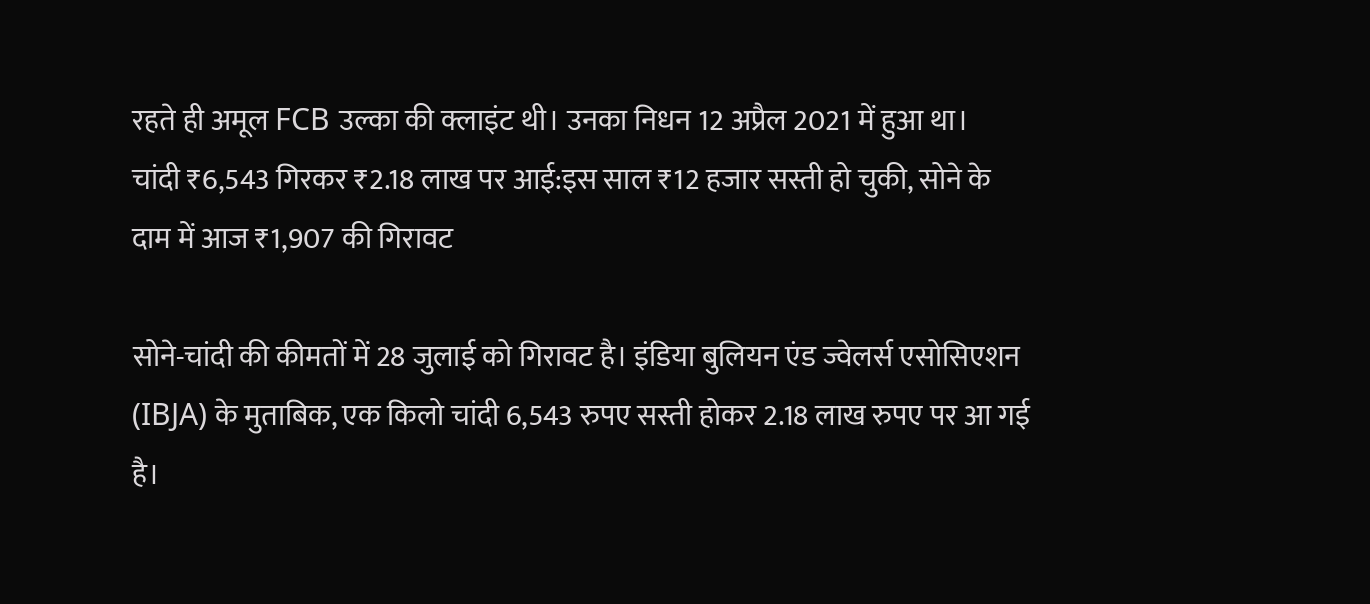रहते ही अमूल FCB उल्का की क्लाइंट थी। उनका निधन 12 अप्रैल 2021 में हुआ था।
चांदी ₹6,543 गिरकर ₹2.18 लाख पर आई:इस साल ₹12 हजार सस्ती हो चुकी, सोने के दाम में आज ₹1,907 की गिरावट

सोने-चांदी की कीमतों में 28 जुलाई को गिरावट है। इंडिया बुलियन एंड ज्वेलर्स एसोसिएशन (IBJA) के मुताबिक, एक किलो चांदी 6,543 रुपए सस्ती होकर 2.18 लाख रुपए पर आ गई है।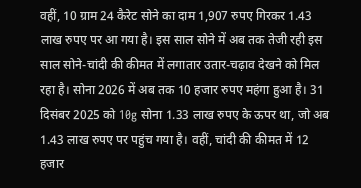वहीं, 10 ग्राम 24 कैरेट सोने का दाम 1,907 रुपए गिरकर 1.43 लाख रुपए पर आ गया है। इस साल सोने में अब तक तेजी रही इस साल सोने-चांदी की कीमत में लगातार उतार-चढ़ाव देखने को मिल रहा है। सोना 2026 में अब तक 10 हजार रुपए महंगा हुआ है। 31 दिसंबर 2025 को 10g सोना 1.33 लाख रुपए के ऊपर था, जो अब 1.43 लाख रुपए पर पहुंच गया है। वहीं, चांदी की कीमत में 12 हजार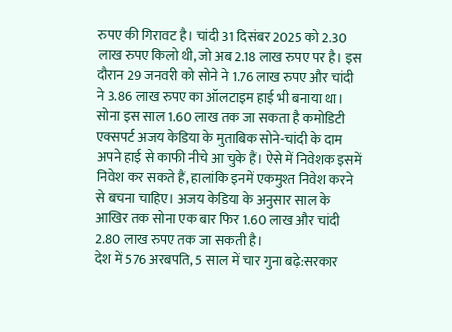रुपए की गिरावट है। चांदी 31 दिसंबर 2025 को 2.30 लाख रुपए किलो थी, जो अब 2.18 लाख रुपए पर है। इस दौरान 29 जनवरी को सोने ने 1.76 लाख रुपए और चांदी ने 3.86 लाख रुपए का ऑलटाइम हाई भी बनाया था। सोना इस साल 1.60 लाख तक जा सकता है कमोडिटी एक्सपर्ट अजय केडिया के मुताबिक सोने-चांदी के दाम अपने हाई से काफी नीचे आ चुके हैं। ऐसे में निवेशक इसमें निवेश कर सकते हैं, हालांकि इनमें एकमुश्त निवेश करने से बचना चाहिए। अजय केडिया के अनुसार साल के आखिर तक सोना एक बार फिर 1.60 लाख और चांदी 2.80 लाख रुपए तक जा सकती है।
देश में 576 अरबपति, 5 साल में चार गुना बढ़े:सरकार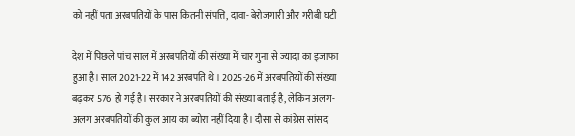को नहीं पता अरबपतियों के पास कितनी संपत्ति, दावा- बेरोजगारी और गरीबी घटी

देश में पिछले पांच साल में अरबपतियों की संख्या में चार गुना से ज्यादा का इजाफा हुआ है। साल 2021-22 में 142 अरबपति थे। 2025-26 में अरबपतियों की संख्या बढ़कर 576 हो गई है। सरकार ने अरबपतियों की संख्या बताई है, लेकिन अलग-अलग अरबपतियों की कुल आय का ब्योरा नहीं दिया है। दौसा से कांग्रेस सांसद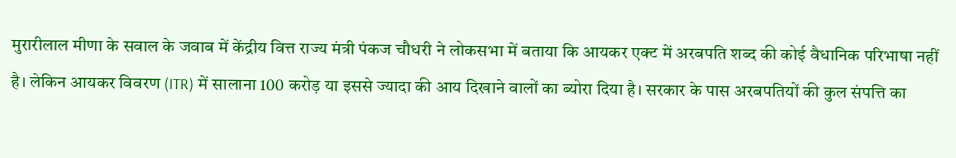मुरारीलाल मीणा के सवाल के जवाब में केंद्रीय वित्त राज्य मंत्री पंकज चौधरी ने लोकसभा में बताया कि आयकर एक्ट में अरबपति शब्द की कोई वैधानिक परिभाषा नहीं है। लेकिन आयकर विवरण (ITR) में सालाना 100 करोड़ या इससे ज्यादा की आय दिखाने वालों का ब्योरा दिया है। सरकार के पास अरबपतियों की कुल संपत्ति का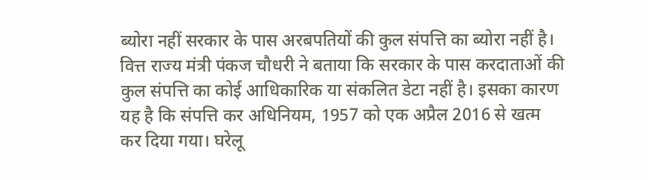ब्योरा नहीं सरकार के पास अरबपतियों की कुल संपत्ति का ब्योरा नहीं है। वित्त राज्य मंत्री पंकज चौधरी ने बताया कि सरकार के पास करदाताओं की कुल संपत्ति का कोई आधिकारिक या संकलित डेटा नहीं है। इसका कारण यह है कि संपत्ति कर अधिनियम, 1957 को एक अप्रैल 2016 से खत्म कर दिया गया। घरेलू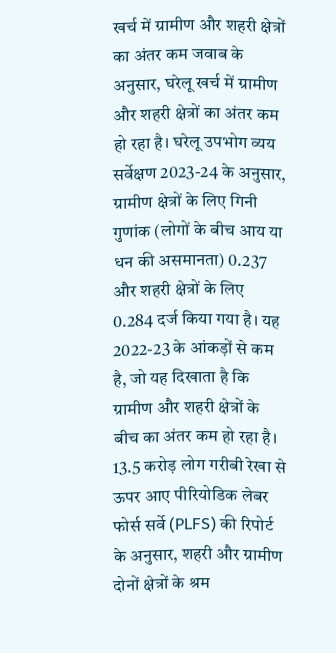खर्च में ग्रामीण और शहरी क्षेत्रों का अंतर कम जवाब के अनुसार, घरेलू खर्च में ग्रामीण और शहरी क्षेत्रों का अंतर कम हो रहा है। घरेलू उपभोग व्यय सर्वेक्षण 2023-24 के अनुसार, ग्रामीण क्षेत्रों के लिए गिनी गुणांक (लोगों के बीच आय या धन की असमानता) 0.237 और शहरी क्षेत्रों के लिए 0.284 दर्ज किया गया है। यह 2022-23 के आंकड़ों से कम है, जो यह दिखाता है कि ग्रामीण और शहरी क्षेत्रों के बीच का अंतर कम हो रहा है। 13.5 करोड़ लोग गरीबी रेखा से ऊपर आए पीरियोडिक लेबर फोर्स सर्वे (PLFS) की रिपोर्ट के अनुसार, शहरी और ग्रामीण दोनों क्षेत्रों के श्रम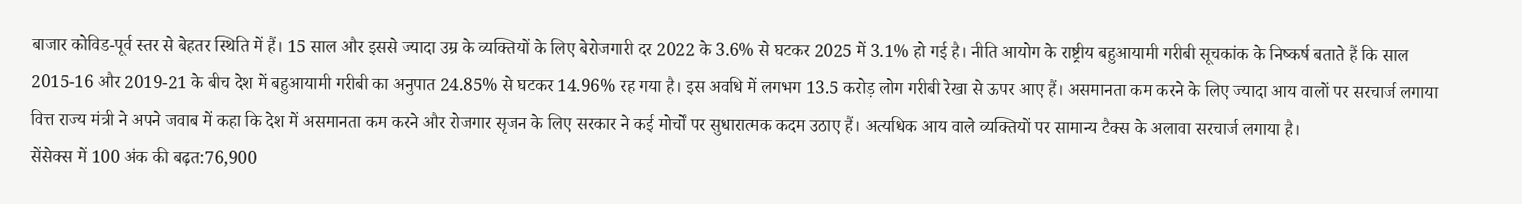बाजार कोविड-पूर्व स्तर से बेहतर स्थिति में हैं। 15 साल और इससे ज्यादा उम्र के व्यक्तियों के लिए बेरोजगारी दर 2022 के 3.6% से घटकर 2025 में 3.1% हो गई है। नीति आयोग के राष्ट्रीय बहुआयामी गरीबी सूचकांक के निष्कर्ष बताते हैं कि साल 2015-16 और 2019-21 के बीच देश में बहुआयामी गरीबी का अनुपात 24.85% से घटकर 14.96% रह गया है। इस अवधि में लगभग 13.5 करोड़ लोग गरीबी रेखा से ऊपर आए हैं। असमानता कम करने के लिए ज्यादा आय वालों पर सरचार्ज लगाया वित्त राज्य मंत्री ने अपने जवाब में कहा कि देश में असमानता कम करने और रोजगार सृजन के लिए सरकार ने कई मोर्चों पर सुधारात्मक कदम उठाए हैं। अत्यधिक आय वाले व्यक्तियों पर सामान्य टैक्स के अलावा सरचार्ज लगाया है।
सेंसेक्स में 100 अंक की बढ़त:76,900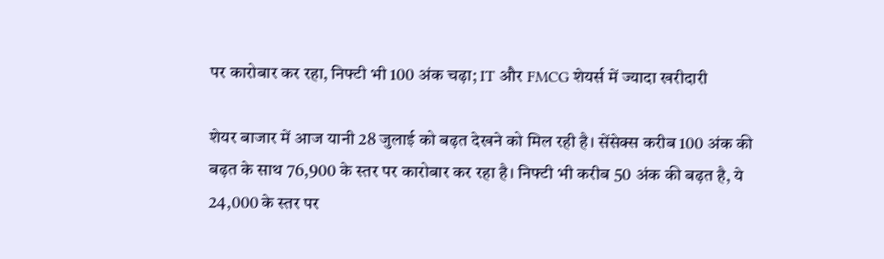पर कारोबार कर रहा, निफ्टी भी 100 अंक चढ़ा; IT और FMCG शेयर्स में ज्यादा खरीदारी

शेयर बाजार में आज यानी 28 जुलाई को बढ़त देखने को मिल रही है। सेंसेक्स करीब 100 अंक की बढ़त के साथ 76,900 के स्तर पर कारोबार कर रहा है। निफ्टी भी करीब 50 अंक की बढ़त है, ये 24,000 के स्तर पर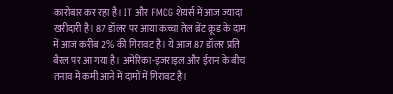कारोबार कर रहा है। IT और FMCG शेयर्स में आज ज्यादा खरीदारी है। 87 डॉलर पर आया कच्चा तेल ब्रेंट क्रूड के दाम में आज करीब 2% की गिरावट है। ये आज 87 डॉलर प्रति बैरल पर आ गया है। अमेरिका-इजराइल और ईरान के बीच तनाव में कमी आने में दामों में गिरावट है।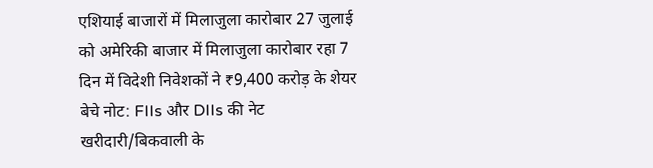एशियाई बाजारों में मिलाजुला कारोबार 27 जुलाई को अमेरिकी बाजार में मिलाजुला कारोबार रहा 7 दिन में विदेशी निवेशकों ने ₹9,400 करोड़ के शेयर बेचे नोट: FIIs और DIIs की नेट खरीदारी/बिकवाली के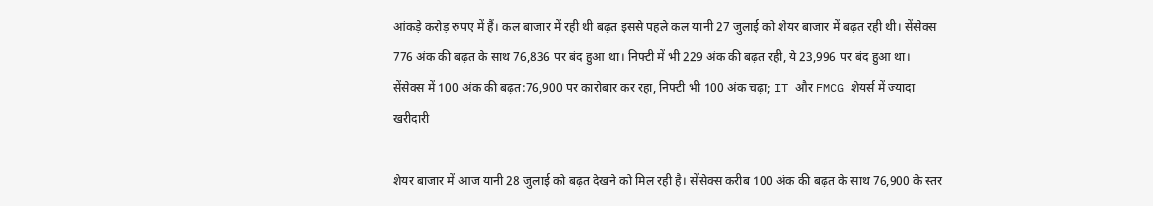आंकड़े करोड़ रुपए में हैं। कल बाजार में रही थी बढ़त इससे पहले कल यानी 27 जुलाई को शेयर बाजार में बढ़त रही थी। सेंसेक्स 776 अंक की बढ़त के साथ 76,836 पर बंद हुआ था। निफ्टी में भी 229 अंक की बढ़त रही, ये 23,996 पर बंद हुआ था।
सेंसेक्स में 100 अंक की बढ़त:76,900 पर कारोबार कर रहा, निफ्टी भी 100 अंक चढ़ा; IT और FMCG शेयर्स में ज्यादा खरीदारी

शेयर बाजार में आज यानी 28 जुलाई को बढ़त देखने को मिल रही है। सेंसेक्स करीब 100 अंक की बढ़त के साथ 76,900 के स्तर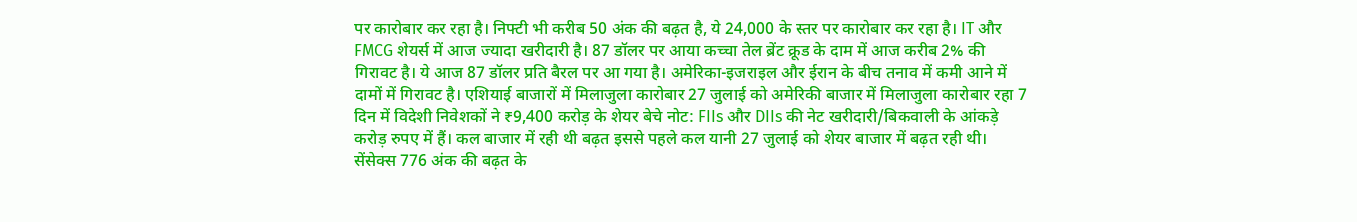पर कारोबार कर रहा है। निफ्टी भी करीब 50 अंक की बढ़त है, ये 24,000 के स्तर पर कारोबार कर रहा है। IT और FMCG शेयर्स में आज ज्यादा खरीदारी है। 87 डॉलर पर आया कच्चा तेल ब्रेंट क्रूड के दाम में आज करीब 2% की गिरावट है। ये आज 87 डॉलर प्रति बैरल पर आ गया है। अमेरिका-इजराइल और ईरान के बीच तनाव में कमी आने में दामों में गिरावट है। एशियाई बाजारों में मिलाजुला कारोबार 27 जुलाई को अमेरिकी बाजार में मिलाजुला कारोबार रहा 7 दिन में विदेशी निवेशकों ने ₹9,400 करोड़ के शेयर बेचे नोट: FIIs और DIIs की नेट खरीदारी/बिकवाली के आंकड़े करोड़ रुपए में हैं। कल बाजार में रही थी बढ़त इससे पहले कल यानी 27 जुलाई को शेयर बाजार में बढ़त रही थी। सेंसेक्स 776 अंक की बढ़त के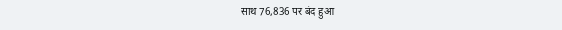साथ 76,836 पर बंद हुआ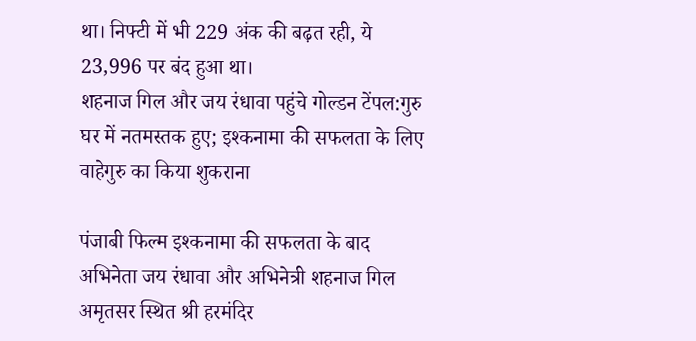था। निफ्टी में भी 229 अंक की बढ़त रही, ये 23,996 पर बंद हुआ था।
शहनाज गिल और जय रंधावा पहुंचे गोल्डन टेंपल:गुरु घर में नतमस्तक हुए; इश्कनामा की सफलता के लिए वाहेगुरु का किया शुकराना

पंजाबी फिल्म इश्कनामा की सफलता के बाद अभिनेता जय रंधावा और अभिनेत्री शहनाज गिल अमृतसर स्थित श्री हरमंदिर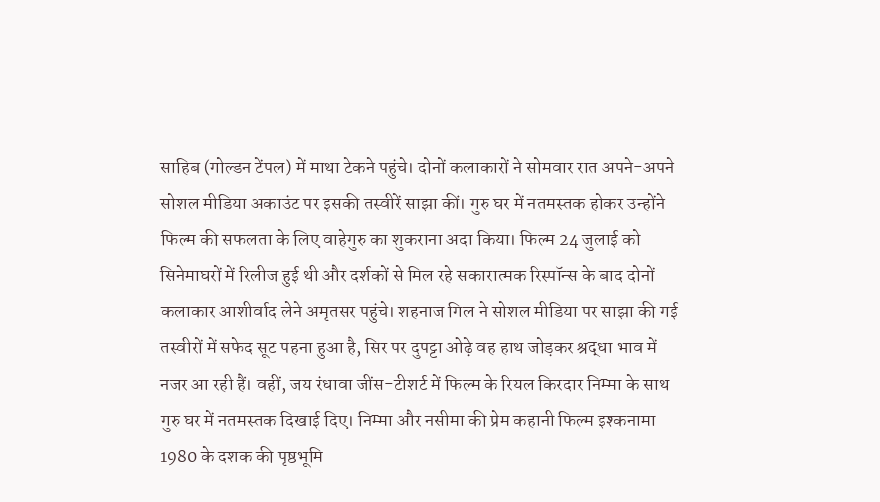साहिब (गोल्डन टेंपल) में माथा टेकने पहुंचे। दोनों कलाकारों ने सोमवार रात अपने-अपने सोशल मीडिया अकाउंट पर इसकी तस्वीरें साझा कीं। गुरु घर में नतमस्तक होकर उन्होंने फिल्म की सफलता के लिए वाहेगुरु का शुकराना अदा किया। फिल्म 24 जुलाई को सिनेमाघरों में रिलीज हुई थी और दर्शकों से मिल रहे सकारात्मक रिस्पॉन्स के बाद दोनों कलाकार आशीर्वाद लेने अमृतसर पहुंचे। शहनाज गिल ने सोशल मीडिया पर साझा की गई तस्वीरों में सफेद सूट पहना हुआ है, सिर पर दुपट्टा ओढ़े वह हाथ जोड़कर श्रद्धा भाव में नजर आ रही हैं। वहीं, जय रंधावा जींस-टीशर्ट में फिल्म के रियल किरदार निम्मा के साथ गुरु घर में नतमस्तक दिखाई दिए। निम्मा और नसीमा की प्रेम कहानी फिल्म इश्कनामा 1980 के दशक की पृष्ठभूमि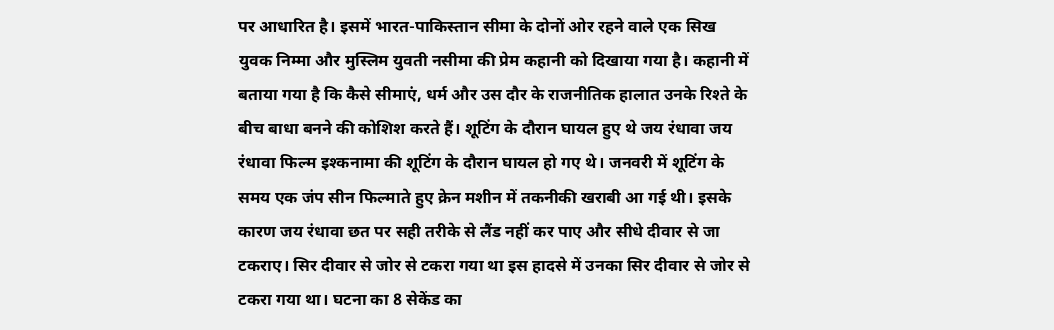पर आधारित है। इसमें भारत-पाकिस्तान सीमा के दोनों ओर रहने वाले एक सिख युवक निम्मा और मुस्लिम युवती नसीमा की प्रेम कहानी को दिखाया गया है। कहानी में बताया गया है कि कैसे सीमाएं, धर्म और उस दौर के राजनीतिक हालात उनके रिश्ते के बीच बाधा बनने की कोशिश करते हैं। शूटिंग के दौरान घायल हुए थे जय रंधावा जय रंधावा फिल्म इश्कनामा की शूटिंग के दौरान घायल हो गए थे। जनवरी में शूटिंग के समय एक जंप सीन फिल्माते हुए क्रेन मशीन में तकनीकी खराबी आ गई थी। इसके कारण जय रंधावा छत पर सही तरीके से लैंड नहीं कर पाए और सीधे दीवार से जा टकराए। सिर दीवार से जोर से टकरा गया था इस हादसे में उनका सिर दीवार से जोर से टकरा गया था। घटना का 8 सेकेंड का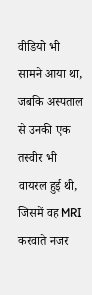वीडियो भी सामने आया था, जबकि अस्पताल से उनकी एक तस्वीर भी वायरल हुई थी, जिसमें वह MRI करवाते नजर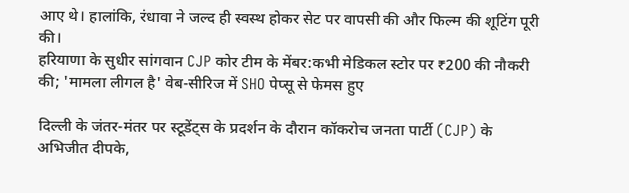आए थे। हालांकि, रंधावा ने जल्द ही स्वस्थ होकर सेट पर वापसी की और फिल्म की शूटिंग पूरी की।
हरियाणा के सुधीर सांगवान CJP कोर टीम के मेंबर:कभी मेडिकल स्टोर पर ₹200 की नौकरी की; 'मामला लीगल है' वेब-सीरिज में SHO पेप्सू से फेमस हुए

दिल्ली के जंतर-मंतर पर स्टूडेंट्स के प्रदर्शन के दौरान कॉकरोच जनता पार्टी (CJP) के अभिजीत दीपके,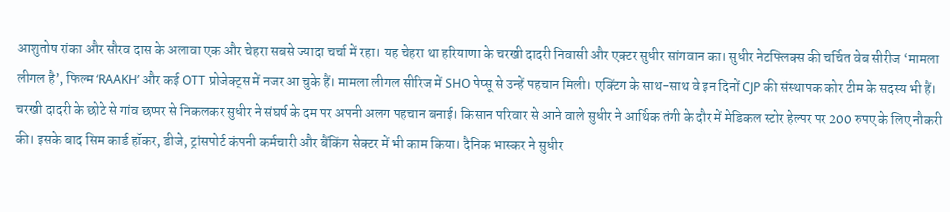आशुतोष रांका और सौरव दास के अलावा एक और चेहरा सबसे ज्यादा चर्चा में रहा। यह चेहरा था हरियाणा के चरखी दादरी निवासी और एक्टर सुधीर सांगवान का। सुधीर नेटफ्लिक्स की चर्चित वेब सीरीज ‘मामला लीगल है’, फिल्म ‘RAAKH’ और कई OTT प्रोजेक्ट्स में नजर आ चुके हैं। मामला लीगल सीरिज में SHO पेप्सू से उन्हें पहचान मिली। एक्टिंग के साथ-साथ वे इन दिनों CJP की संस्थापक कोर टीम के सदस्य भी हैं। चरखी दादरी के छोटे से गांव छप्पर से निकलकर सुधीर ने संघर्ष के दम पर अपनी अलग पहचान बनाई। किसान परिवार से आने वाले सुधीर ने आर्थिक तंगी के दौर में मेडिकल स्टोर हेल्पर पर 200 रुपए के लिए नौकरी की। इसके बाद सिम कार्ड हॉकर, डीजे, ट्रांसपोर्ट कंपनी कर्मचारी और बैंकिंग सेक्टर में भी काम किया। दैनिक भास्कर ने सुधीर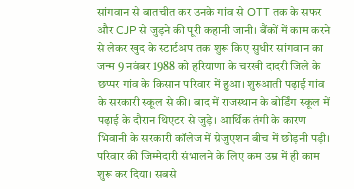सांगवान से बातचीत कर उनके गांव से OTT तक के सफर और CJP से जुड़ने की पूरी कहानी जानी। बैंकों में काम करने से लेकर खुद के स्टार्टअप तक शुरू किए सुधीर सांगवान का जन्म 9 नवंबर 1988 को हरियाणा के चरखी दादरी जिले के छप्पर गांव के किसान परिवार में हुआ। शुरुआती पढ़ाई गांव के सरकारी स्कूल से की। बाद में राजस्थान के बोर्डिंग स्कूल में पढ़ाई के दौरान थिएटर से जुड़े। आर्थिक तंगी के कारण भिवानी के सरकारी कॉलेज में ग्रेजुएशन बीच में छोड़नी पड़ी। परिवार की जिम्मेदारी संभालने के लिए कम उम्र में ही काम शुरू कर दिया। सबसे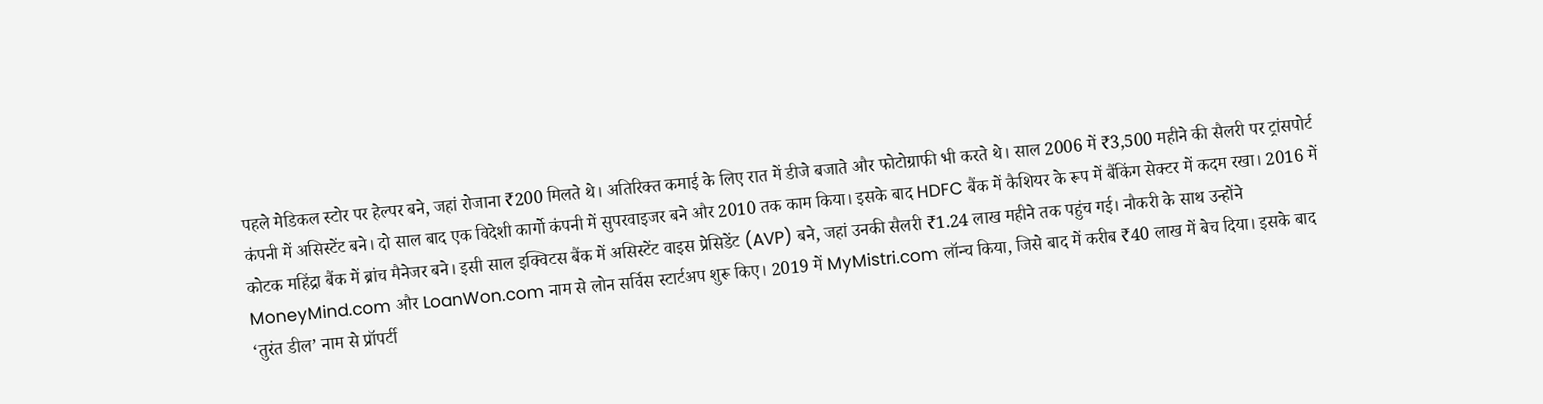पहले मेडिकल स्टोर पर हेल्पर बने, जहां रोजाना ₹200 मिलते थे। अतिरिक्त कमाई के लिए रात में डीजे बजाते और फोटोग्राफी भी करते थे। साल 2006 में ₹3,500 महीने की सैलरी पर ट्रांसपोर्ट कंपनी में असिस्टेंट बने। दो साल बाद एक विदेशी कार्गो कंपनी में सुपरवाइजर बने और 2010 तक काम किया। इसके बाद HDFC बैंक में कैशियर के रूप में बैंकिंग सेक्टर में कदम रखा। 2016 में कोटक महिंद्रा बैंक में ब्रांच मैनेजर बने। इसी साल इक्विटस बैंक में असिस्टेंट वाइस प्रेसिडेंट (AVP) बने, जहां उनकी सैलरी ₹1.24 लाख महीने तक पहुंच गई। नौकरी के साथ उन्होंने MoneyMind.com और LoanWon.com नाम से लोन सर्विस स्टार्टअप शुरू किए। 2019 में MyMistri.com लॉन्च किया, जिसे बाद में करीब ₹40 लाख में बेच दिया। इसके बाद ‘तुरंत डील’ नाम से प्रॉपर्टी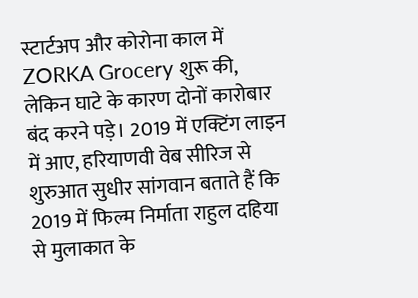स्टार्टअप और कोरोना काल में ZORKA Grocery शुरू की, लेकिन घाटे के कारण दोनों कारोबार बंद करने पड़े। 2019 में एक्टिंग लाइन में आए, हरियाणवी वेब सीरिज से शुरुआत सुधीर सांगवान बताते हैं कि 2019 में फिल्म निर्माता राहुल दहिया से मुलाकात के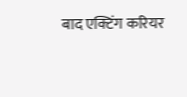बाद एक्टिंग करियर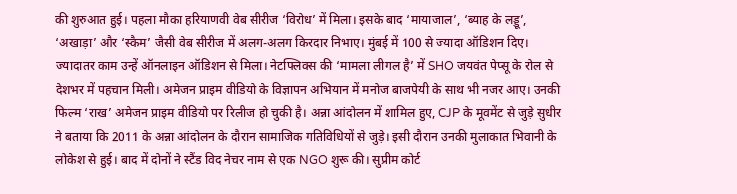की शुरुआत हुई। पहला मौका हरियाणवी वेब सीरीज ‘विरोध’ में मिला। इसके बाद ‘मायाजाल’, ‘ब्याह के लड्डू’, ‘अखाड़ा’ और ‘स्कैम’ जैसी वेब सीरीज में अलग-अलग किरदार निभाए। मुंबई में 100 से ज्यादा ऑडिशन दिए। ज्यादातर काम उन्हें ऑनलाइन ऑडिशन से मिला। नेटफ्लिक्स की ‘मामला लीगल है’ में SHO जयवंत पेप्सू के रोल से देशभर में पहचान मिली। अमेजन प्राइम वीडियो के विज्ञापन अभियान में मनोज बाजपेयी के साथ भी नजर आए। उनकी फिल्म ‘राख’ अमेजन प्राइम वीडियो पर रिलीज हो चुकी है। अन्ना आंदोलन में शामिल हुए, CJP के मूवमेंट से जुड़े सुधीर ने बताया कि 2011 के अन्ना आंदोलन के दौरान सामाजिक गतिविधियों से जुड़े। इसी दौरान उनकी मुलाकात भिवानी के लोकेश से हुई। बाद में दोनों ने स्टैंड विद नेचर नाम से एक NGO शुरू की। सुप्रीम कोर्ट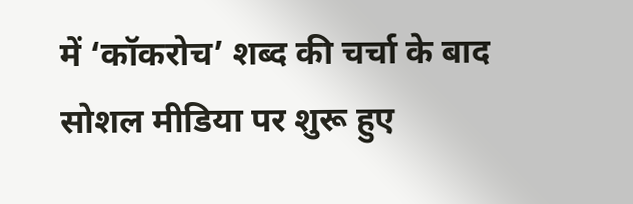में ‘कॉकरोच’ शब्द की चर्चा के बाद सोशल मीडिया पर शुरू हुए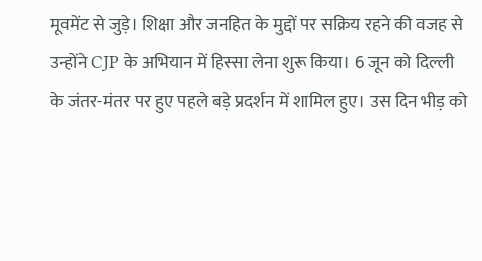मूवमेंट से जुड़े। शिक्षा और जनहित के मुद्दों पर सक्रिय रहने की वजह से उन्होंने CJP के अभियान में हिस्सा लेना शुरू किया। 6 जून को दिल्ली के जंतर-मंतर पर हुए पहले बड़े प्रदर्शन में शामिल हुए। उस दिन भीड़ को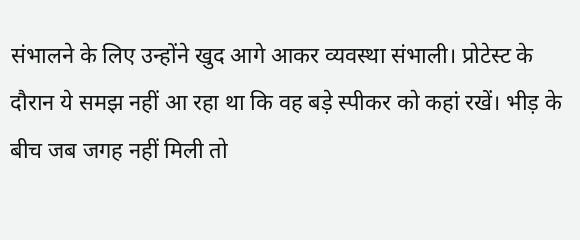संभालने के लिए उन्होंने खुद आगे आकर व्यवस्था संभाली। प्रोटेस्ट के दौरान ये समझ नहीं आ रहा था कि वह बड़े स्पीकर को कहां रखें। भीड़ के बीच जब जगह नहीं मिली तो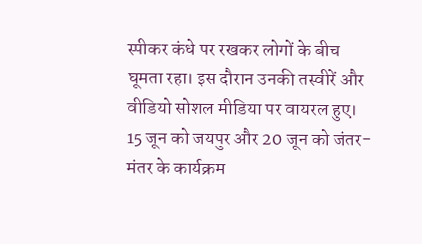स्पीकर कंधे पर रखकर लोगों के बीच घूमता रहा। इस दौरान उनकी तस्वीरें और वीडियो सोशल मीडिया पर वायरल हुए। 15 जून को जयपुर और 20 जून को जंतर-मंतर के कार्यक्रम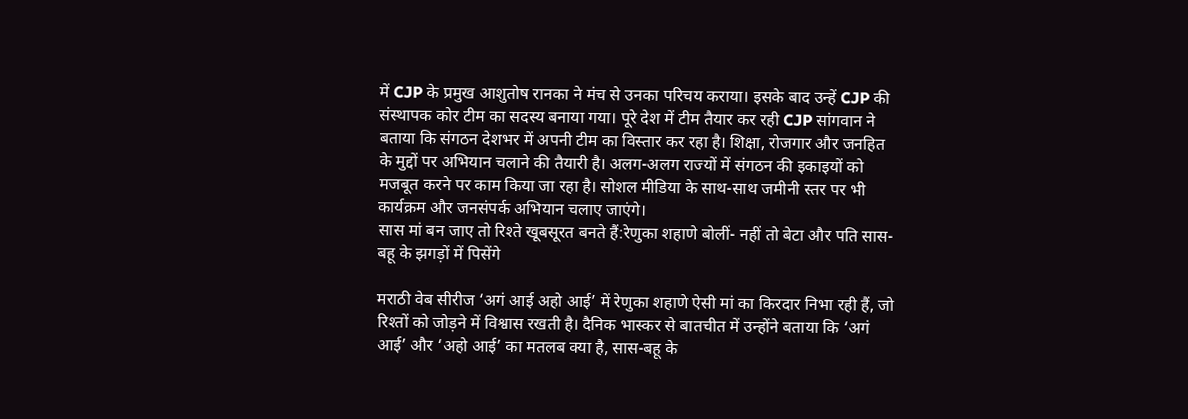में CJP के प्रमुख आशुतोष रानका ने मंच से उनका परिचय कराया। इसके बाद उन्हें CJP की संस्थापक कोर टीम का सदस्य बनाया गया। पूरे देश में टीम तैयार कर रही CJP सांगवान ने बताया कि संगठन देशभर में अपनी टीम का विस्तार कर रहा है। शिक्षा, रोजगार और जनहित के मुद्दों पर अभियान चलाने की तैयारी है। अलग-अलग राज्यों में संगठन की इकाइयों को मजबूत करने पर काम किया जा रहा है। सोशल मीडिया के साथ-साथ जमीनी स्तर पर भी कार्यक्रम और जनसंपर्क अभियान चलाए जाएंगे।
सास मां बन जाए तो रिश्ते खूबसूरत बनते हैं:रेणुका शहाणे बोलीं- नहीं तो बेटा और पति सास-बहू के झगड़ों में पिसेंगे

मराठी वेब सीरीज ‘अगं आई अहो आई’ में रेणुका शहाणे ऐसी मां का किरदार निभा रही हैं, जो रिश्तों को जोड़ने में विश्वास रखती है। दैनिक भास्कर से बातचीत में उन्होंने बताया कि ‘अगं आई’ और ‘अहो आई’ का मतलब क्या है, सास-बहू के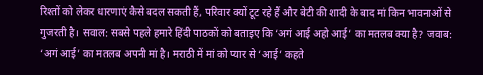रिश्तों को लेकर धारणाएं कैसे बदल सकती हैं, परिवार क्यों टूट रहे हैं और बेटी की शादी के बाद मां किन भावनाओं से गुजरती है। सवाल: सबसे पहले हमारे हिंदी पाठकों को बताइए कि ‘अगं आई अहो आई’ का मतलब क्या है? जवाब: ‘अगं आई’ का मतलब अपनी मां है। मराठी में मां को प्यार से ‘आई’ कहते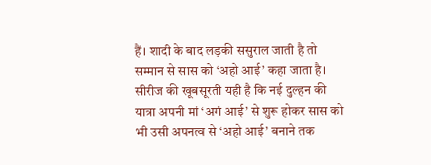हैं। शादी के बाद लड़की ससुराल जाती है तो सम्मान से सास को ‘अहो आई’ कहा जाता है। सीरीज की खूबसूरती यही है कि नई दुल्हन की यात्रा अपनी मां ‘अगं आई’ से शुरू होकर सास को भी उसी अपनत्व से ‘अहो आई’ बनाने तक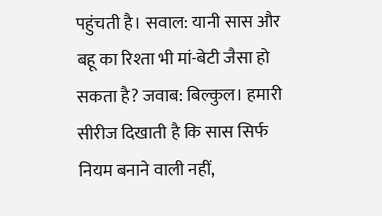पहुंचती है। सवाल: यानी सास और बहू का रिश्ता भी मां-बेटी जैसा हो सकता है? जवाब: बिल्कुल। हमारी सीरीज दिखाती है कि सास सिर्फ नियम बनाने वाली नहीं,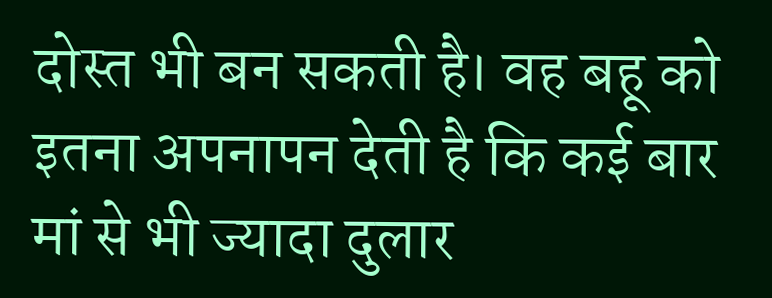दोस्त भी बन सकती है। वह बहू को इतना अपनापन देती है कि कई बार मां से भी ज्यादा दुलार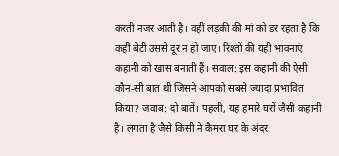करती नजर आती है। वहीं लड़की की मां को डर रहता है कि कहीं बेटी उससे दूर न हो जाए। रिश्तों की यही भावनाएं कहानी को खास बनाती हैं। सवाल: इस कहानी की ऐसी कौन-सी बात थी जिसने आपको सबसे ज्यादा प्रभावित किया? जवाब: दो बातें। पहली, यह हमारे घरों जैसी कहानी है। लगता है जैसे किसी ने कैमरा घर के अंदर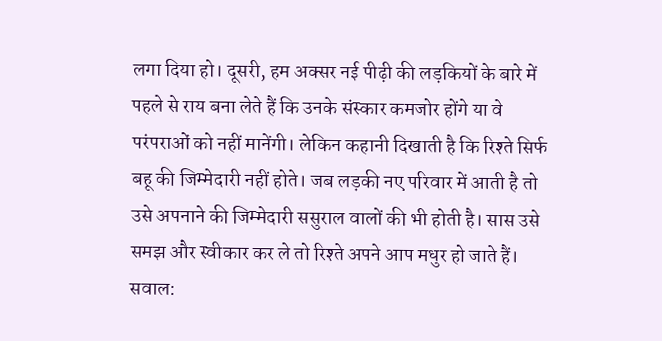लगा दिया हो। दूसरी, हम अक्सर नई पीढ़ी की लड़कियों के बारे में पहले से राय बना लेते हैं कि उनके संस्कार कमजोर होंगे या वे परंपराओं को नहीं मानेंगी। लेकिन कहानी दिखाती है कि रिश्ते सिर्फ बहू की जिम्मेदारी नहीं होते। जब लड़की नए परिवार में आती है तो उसे अपनाने की जिम्मेदारी ससुराल वालों की भी होती है। सास उसे समझ और स्वीकार कर ले तो रिश्ते अपने आप मधुर हो जाते हैं। सवाल: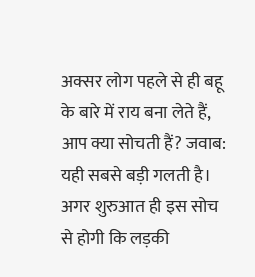अक्सर लोग पहले से ही बहू के बारे में राय बना लेते हैं, आप क्या सोचती हैं? जवाब: यही सबसे बड़ी गलती है। अगर शुरुआत ही इस सोच से होगी कि लड़की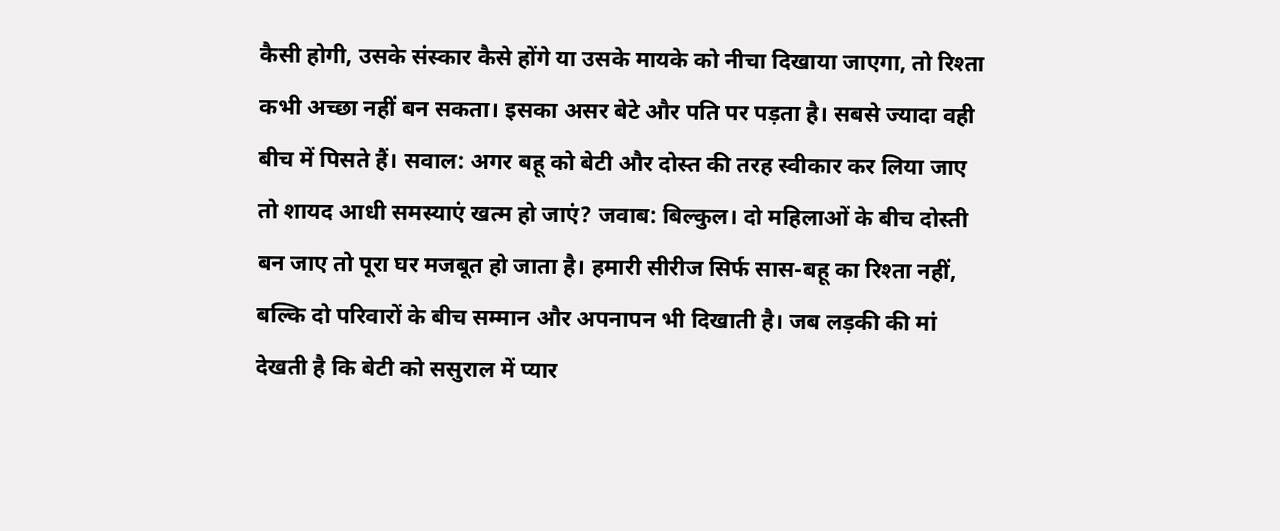कैसी होगी, उसके संस्कार कैसे होंगे या उसके मायके को नीचा दिखाया जाएगा, तो रिश्ता कभी अच्छा नहीं बन सकता। इसका असर बेटे और पति पर पड़ता है। सबसे ज्यादा वही बीच में पिसते हैं। सवाल: अगर बहू को बेटी और दोस्त की तरह स्वीकार कर लिया जाए तो शायद आधी समस्याएं खत्म हो जाएं? जवाब: बिल्कुल। दो महिलाओं के बीच दोस्ती बन जाए तो पूरा घर मजबूत हो जाता है। हमारी सीरीज सिर्फ सास-बहू का रिश्ता नहीं, बल्कि दो परिवारों के बीच सम्मान और अपनापन भी दिखाती है। जब लड़की की मां देखती है कि बेटी को ससुराल में प्यार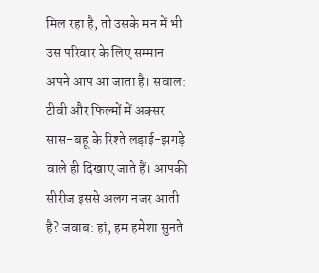मिल रहा है, तो उसके मन में भी उस परिवार के लिए सम्मान अपने आप आ जाता है। सवाल: टीवी और फिल्मों में अक्सर सास-बहू के रिश्ते लड़ाई-झगड़े वाले ही दिखाए जाते हैं। आपकी सीरीज इससे अलग नजर आती है? जवाब: हां, हम हमेशा सुनते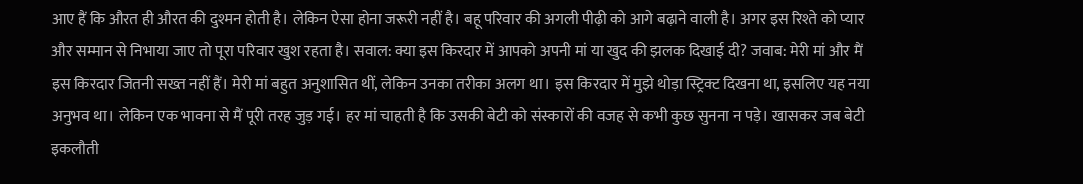आए हैं कि औरत ही औरत की दुश्मन होती है। लेकिन ऐसा होना जरूरी नहीं है। बहू परिवार की अगली पीढ़ी को आगे बढ़ाने वाली है। अगर इस रिश्ते को प्यार और सम्मान से निभाया जाए तो पूरा परिवार खुश रहता है। सवाल: क्या इस किरदार में आपको अपनी मां या खुद की झलक दिखाई दी? जवाब: मेरी मां और मैं इस किरदार जितनी सख्त नहीं हैं। मेरी मां बहुत अनुशासित थीं, लेकिन उनका तरीका अलग था। इस किरदार में मुझे थोड़ा स्ट्रिक्ट दिखना था, इसलिए यह नया अनुभव था। लेकिन एक भावना से मैं पूरी तरह जुड़ गई। हर मां चाहती है कि उसकी बेटी को संस्कारों की वजह से कभी कुछ सुनना न पड़े। खासकर जब बेटी इकलौती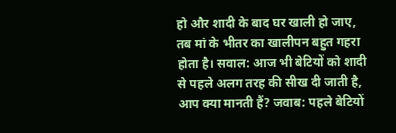हो और शादी के बाद घर खाली हो जाए, तब मां के भीतर का खालीपन बहुत गहरा होता है। सवाल: आज भी बेटियों को शादी से पहले अलग तरह की सीख दी जाती है, आप क्या मानती हैं? जवाब: पहले बेटियों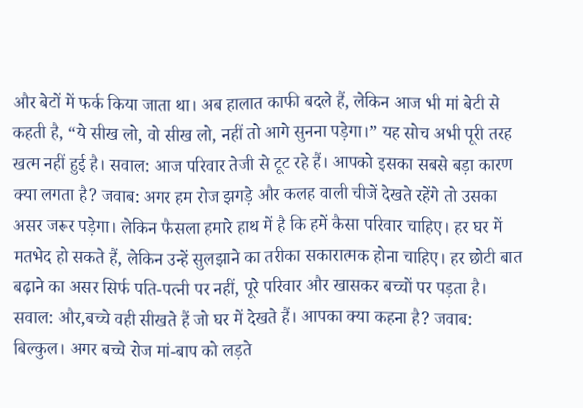और बेटों में फर्क किया जाता था। अब हालात काफी बदले हैं, लेकिन आज भी मां बेटी से कहती है, “ये सीख लो, वो सीख लो, नहीं तो आगे सुनना पड़ेगा।” यह सोच अभी पूरी तरह खत्म नहीं हुई है। सवाल: आज परिवार तेजी से टूट रहे हैं। आपको इसका सबसे बड़ा कारण क्या लगता है? जवाब: अगर हम रोज झगड़े और कलह वाली चीजें देखते रहेंगे तो उसका असर जरूर पड़ेगा। लेकिन फैसला हमारे हाथ में है कि हमें कैसा परिवार चाहिए। हर घर में मतभेद हो सकते हैं, लेकिन उन्हें सुलझाने का तरीका सकारात्मक होना चाहिए। हर छोटी बात बढ़ाने का असर सिर्फ पति-पत्नी पर नहीं, पूरे परिवार और खासकर बच्चों पर पड़ता है। सवाल: और,बच्चे वही सीखते हैं जो घर में देखते हैं। आपका क्या कहना है? जवाब: बिल्कुल। अगर बच्चे रोज मां-बाप को लड़ते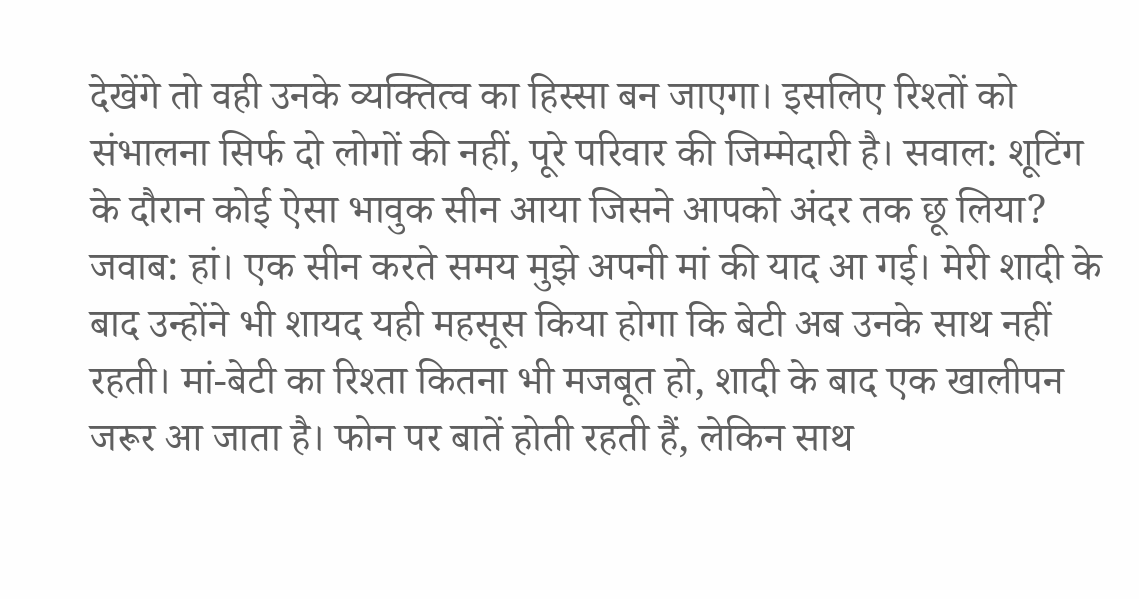देखेंगे तो वही उनके व्यक्तित्व का हिस्सा बन जाएगा। इसलिए रिश्तों को संभालना सिर्फ दो लोगों की नहीं, पूरे परिवार की जिम्मेदारी है। सवाल: शूटिंग के दौरान कोई ऐसा भावुक सीन आया जिसने आपको अंदर तक छू लिया? जवाब: हां। एक सीन करते समय मुझे अपनी मां की याद आ गई। मेरी शादी के बाद उन्होंने भी शायद यही महसूस किया होगा कि बेटी अब उनके साथ नहीं रहती। मां-बेटी का रिश्ता कितना भी मजबूत हो, शादी के बाद एक खालीपन जरूर आ जाता है। फोन पर बातें होती रहती हैं, लेकिन साथ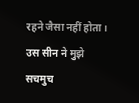रहने जैसा नहीं होता। उस सीन ने मुझे सचमुच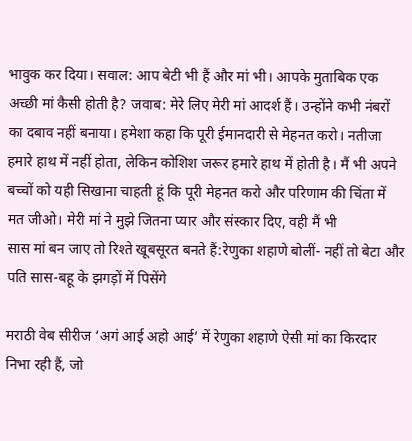भावुक कर दिया। सवाल: आप बेटी भी हैं और मां भी। आपके मुताबिक एक अच्छी मां कैसी होती है? जवाब: मेरे लिए मेरी मां आदर्श हैं। उन्होंने कभी नंबरों का दबाव नहीं बनाया। हमेशा कहा कि पूरी ईमानदारी से मेहनत करो। नतीजा हमारे हाथ में नहीं होता, लेकिन कोशिश जरूर हमारे हाथ में होती है। मैं भी अपने बच्चों को यही सिखाना चाहती हूं कि पूरी मेहनत करो और परिणाम की चिंता में मत जीओ। मेरी मां ने मुझे जितना प्यार और संस्कार दिए, वही मैं भी
सास मां बन जाए तो रिश्ते खूबसूरत बनते हैं:रेणुका शहाणे बोलीं- नहीं तो बेटा और पति सास-बहू के झगड़ों में पिसेंगे

मराठी वेब सीरीज ‘अगं आई अहो आई’ में रेणुका शहाणे ऐसी मां का किरदार निभा रही हैं, जो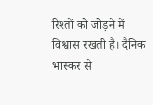रिश्तों को जोड़ने में विश्वास रखती है। दैनिक भास्कर से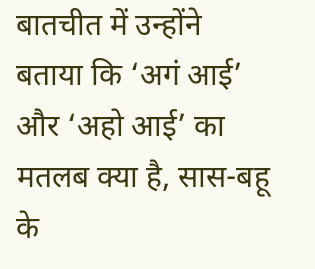बातचीत में उन्होंने बताया कि ‘अगं आई’ और ‘अहो आई’ का मतलब क्या है, सास-बहू के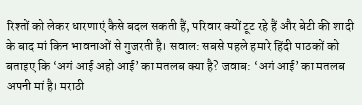रिश्तों को लेकर धारणाएं कैसे बदल सकती हैं, परिवार क्यों टूट रहे हैं और बेटी की शादी के बाद मां किन भावनाओं से गुजरती है। सवाल: सबसे पहले हमारे हिंदी पाठकों को बताइए कि ‘अगं आई अहो आई’ का मतलब क्या है? जवाब: ‘अगं आई’ का मतलब अपनी मां है। मराठी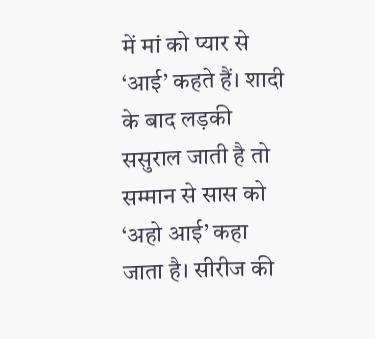में मां को प्यार से ‘आई’ कहते हैं। शादी के बाद लड़की ससुराल जाती है तो सम्मान से सास को ‘अहो आई’ कहा जाता है। सीरीज की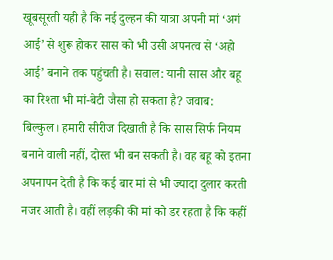खूबसूरती यही है कि नई दुल्हन की यात्रा अपनी मां ‘अगं आई’ से शुरू होकर सास को भी उसी अपनत्व से ‘अहो आई’ बनाने तक पहुंचती है। सवाल: यानी सास और बहू का रिश्ता भी मां-बेटी जैसा हो सकता है? जवाब: बिल्कुल। हमारी सीरीज दिखाती है कि सास सिर्फ नियम बनाने वाली नहीं, दोस्त भी बन सकती है। वह बहू को इतना अपनापन देती है कि कई बार मां से भी ज्यादा दुलार करती नजर आती है। वहीं लड़की की मां को डर रहता है कि कहीं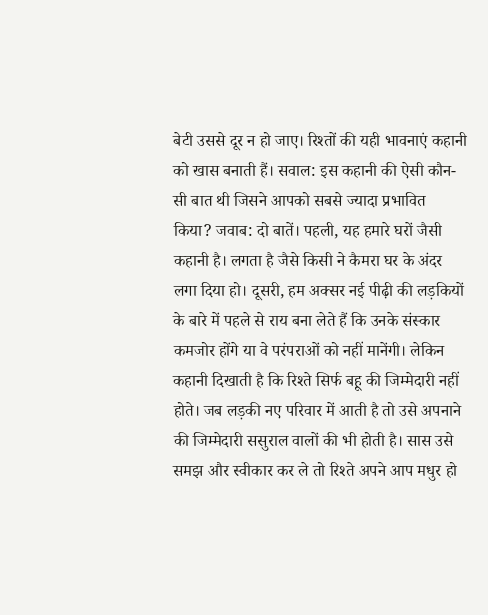बेटी उससे दूर न हो जाए। रिश्तों की यही भावनाएं कहानी को खास बनाती हैं। सवाल: इस कहानी की ऐसी कौन-सी बात थी जिसने आपको सबसे ज्यादा प्रभावित किया? जवाब: दो बातें। पहली, यह हमारे घरों जैसी कहानी है। लगता है जैसे किसी ने कैमरा घर के अंदर लगा दिया हो। दूसरी, हम अक्सर नई पीढ़ी की लड़कियों के बारे में पहले से राय बना लेते हैं कि उनके संस्कार कमजोर होंगे या वे परंपराओं को नहीं मानेंगी। लेकिन कहानी दिखाती है कि रिश्ते सिर्फ बहू की जिम्मेदारी नहीं होते। जब लड़की नए परिवार में आती है तो उसे अपनाने की जिम्मेदारी ससुराल वालों की भी होती है। सास उसे समझ और स्वीकार कर ले तो रिश्ते अपने आप मधुर हो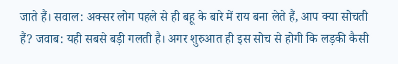जाते हैं। सवाल: अक्सर लोग पहले से ही बहू के बारे में राय बना लेते हैं, आप क्या सोचती हैं? जवाब: यही सबसे बड़ी गलती है। अगर शुरुआत ही इस सोच से होगी कि लड़की कैसी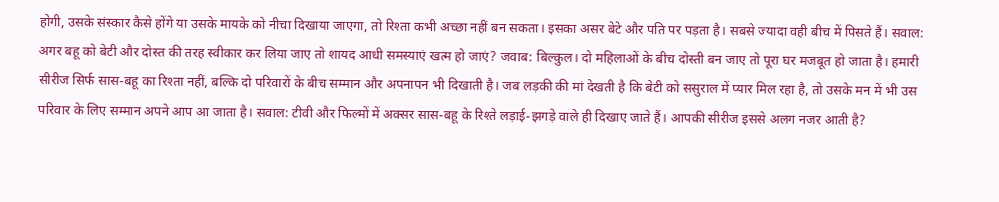होगी, उसके संस्कार कैसे होंगे या उसके मायके को नीचा दिखाया जाएगा, तो रिश्ता कभी अच्छा नहीं बन सकता। इसका असर बेटे और पति पर पड़ता है। सबसे ज्यादा वही बीच में पिसते हैं। सवाल: अगर बहू को बेटी और दोस्त की तरह स्वीकार कर लिया जाए तो शायद आधी समस्याएं खत्म हो जाएं? जवाब: बिल्कुल। दो महिलाओं के बीच दोस्ती बन जाए तो पूरा घर मजबूत हो जाता है। हमारी सीरीज सिर्फ सास-बहू का रिश्ता नहीं, बल्कि दो परिवारों के बीच सम्मान और अपनापन भी दिखाती है। जब लड़की की मां देखती है कि बेटी को ससुराल में प्यार मिल रहा है, तो उसके मन में भी उस परिवार के लिए सम्मान अपने आप आ जाता है। सवाल: टीवी और फिल्मों में अक्सर सास-बहू के रिश्ते लड़ाई-झगड़े वाले ही दिखाए जाते हैं। आपकी सीरीज इससे अलग नजर आती है?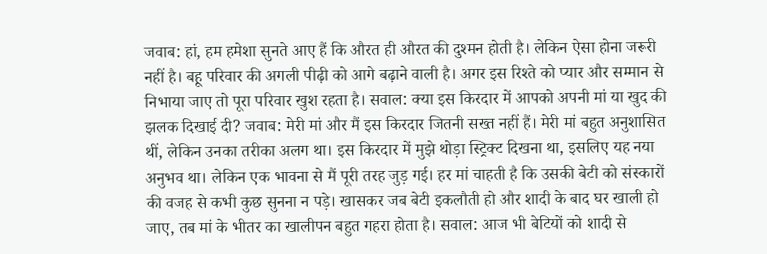जवाब: हां, हम हमेशा सुनते आए हैं कि औरत ही औरत की दुश्मन होती है। लेकिन ऐसा होना जरूरी नहीं है। बहू परिवार की अगली पीढ़ी को आगे बढ़ाने वाली है। अगर इस रिश्ते को प्यार और सम्मान से निभाया जाए तो पूरा परिवार खुश रहता है। सवाल: क्या इस किरदार में आपको अपनी मां या खुद की झलक दिखाई दी? जवाब: मेरी मां और मैं इस किरदार जितनी सख्त नहीं हैं। मेरी मां बहुत अनुशासित थीं, लेकिन उनका तरीका अलग था। इस किरदार में मुझे थोड़ा स्ट्रिक्ट दिखना था, इसलिए यह नया अनुभव था। लेकिन एक भावना से मैं पूरी तरह जुड़ गई। हर मां चाहती है कि उसकी बेटी को संस्कारों की वजह से कभी कुछ सुनना न पड़े। खासकर जब बेटी इकलौती हो और शादी के बाद घर खाली हो जाए, तब मां के भीतर का खालीपन बहुत गहरा होता है। सवाल: आज भी बेटियों को शादी से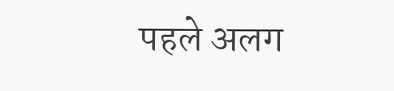पहले अलग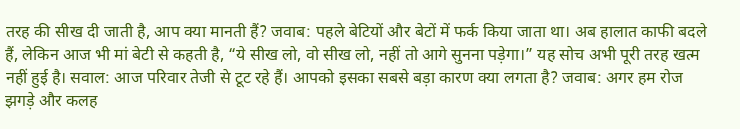तरह की सीख दी जाती है, आप क्या मानती हैं? जवाब: पहले बेटियों और बेटों में फर्क किया जाता था। अब हालात काफी बदले हैं, लेकिन आज भी मां बेटी से कहती है, “ये सीख लो, वो सीख लो, नहीं तो आगे सुनना पड़ेगा।” यह सोच अभी पूरी तरह खत्म नहीं हुई है। सवाल: आज परिवार तेजी से टूट रहे हैं। आपको इसका सबसे बड़ा कारण क्या लगता है? जवाब: अगर हम रोज झगड़े और कलह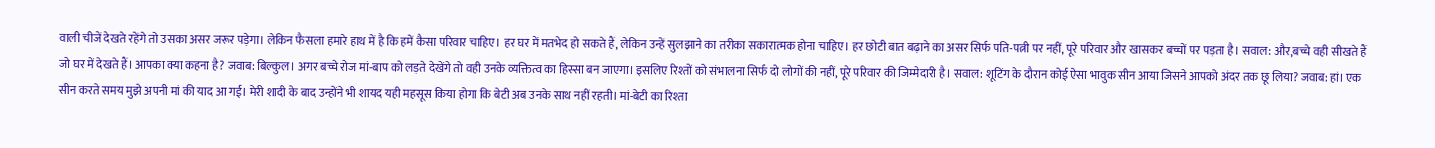वाली चीजें देखते रहेंगे तो उसका असर जरूर पड़ेगा। लेकिन फैसला हमारे हाथ में है कि हमें कैसा परिवार चाहिए। हर घर में मतभेद हो सकते हैं, लेकिन उन्हें सुलझाने का तरीका सकारात्मक होना चाहिए। हर छोटी बात बढ़ाने का असर सिर्फ पति-पत्नी पर नहीं, पूरे परिवार और खासकर बच्चों पर पड़ता है। सवाल: और,बच्चे वही सीखते हैं जो घर में देखते हैं। आपका क्या कहना है? जवाब: बिल्कुल। अगर बच्चे रोज मां-बाप को लड़ते देखेंगे तो वही उनके व्यक्तित्व का हिस्सा बन जाएगा। इसलिए रिश्तों को संभालना सिर्फ दो लोगों की नहीं, पूरे परिवार की जिम्मेदारी है। सवाल: शूटिंग के दौरान कोई ऐसा भावुक सीन आया जिसने आपको अंदर तक छू लिया? जवाब: हां। एक सीन करते समय मुझे अपनी मां की याद आ गई। मेरी शादी के बाद उन्होंने भी शायद यही महसूस किया होगा कि बेटी अब उनके साथ नहीं रहती। मां-बेटी का रिश्ता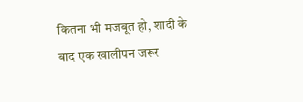कितना भी मजबूत हो, शादी के बाद एक खालीपन जरूर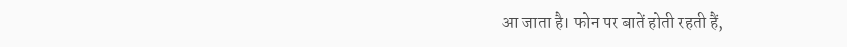आ जाता है। फोन पर बातें होती रहती हैं,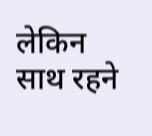लेकिन साथ रहने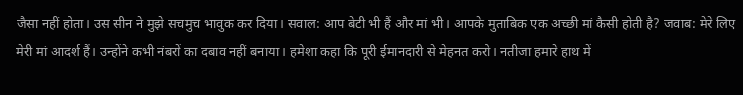जैसा नहीं होता। उस सीन ने मुझे सचमुच भावुक कर दिया। सवाल: आप बेटी भी हैं और मां भी। आपके मुताबिक एक अच्छी मां कैसी होती है? जवाब: मेरे लिए मेरी मां आदर्श हैं। उन्होंने कभी नंबरों का दबाव नहीं बनाया। हमेशा कहा कि पूरी ईमानदारी से मेहनत करो। नतीजा हमारे हाथ में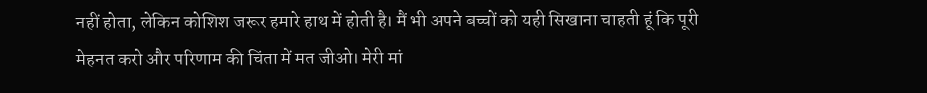नहीं होता, लेकिन कोशिश जरूर हमारे हाथ में होती है। मैं भी अपने बच्चों को यही सिखाना चाहती हूं कि पूरी मेहनत करो और परिणाम की चिंता में मत जीओ। मेरी मां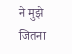ने मुझे जितना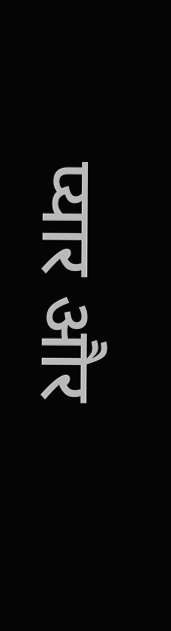प्यार और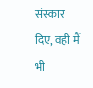संस्कार दिए, वही मैं भी